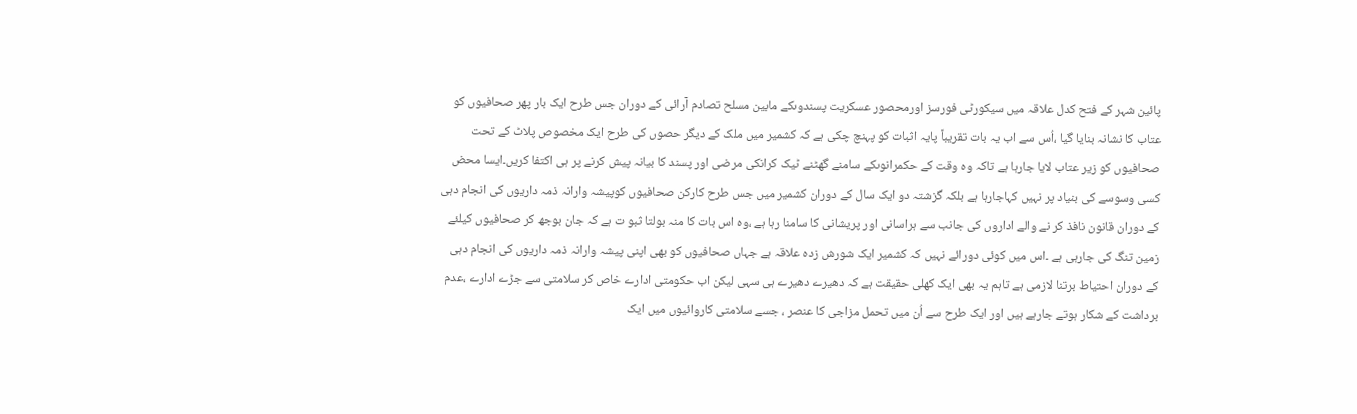پائین شہر کے فتح کدل علاقہ میں سیکورٹی فورسز اورمحصور عسکریت پسندوںکے مابین مسلح تصادم آرائی کے دوران جس طرح ایک بار پھر صحافیوں کو عتاب کا نشانہ بنایا گیا ،اُس سے اب یہ بات تقریباً پایہ اثبات کو پہنچ چکی ہے کہ کشمیر میں ملک کے دیگر حصوں کی طرح ایک مخصوص پلاٹ کے تحت صحافیوں کو زیر عتاب لایا جارہا ہے تاکہ وہ وقت کے حکمرانوںکے سامنے گھٹنے ٹیک کرانکی مرضی اور پسند کا بیانہ پیش کرنے پر ہی اکتفا کریں۔ایسا محض کسی وسوسے کی بنیاد پر نہیں کہاجارہا ہے بلکہ گزشتہ دو ایک سال کے دوران کشمیر میں جس طرح کارکن صحافیوں کوپیشہ وارانہ ذمہ داریوں کی انجام دہی کے دوران قانون نافذ کر نے والے اداروں کی جانب سے ہراسانی اور پریشانی کا سامنا رہا ہے ،وہ اس بات کا منہ بولتا ثبو ت ہے کہ جان بوجھ کر صحافیوں کیلئے زمین تنگ کی جارہی ہے ۔اس میں کوئی دورائے نہیں کہ کشمیر ایک شورش زدہ علاقہ ہے جہاں صحافیوں کو بھی اپنی پیشہ وارانہ ذمہ داریوں کی انجام دہی کے دوران احتیاط برتنا لازمی ہے تاہم یہ بھی ایک کھلی حقیقت ہے کہ دھیرے دھیرے ہی سہی لیکن اب حکومتی ادارے خاص کر سلامتی سے جڑے ادارے ،عدم برداشت کے شکار ہوتے جارہے ہیں اور ایک طرح سے اُن میں تحمل مزاجی کا عنصر ، جسے سلامتی کاروائیوں میں ایک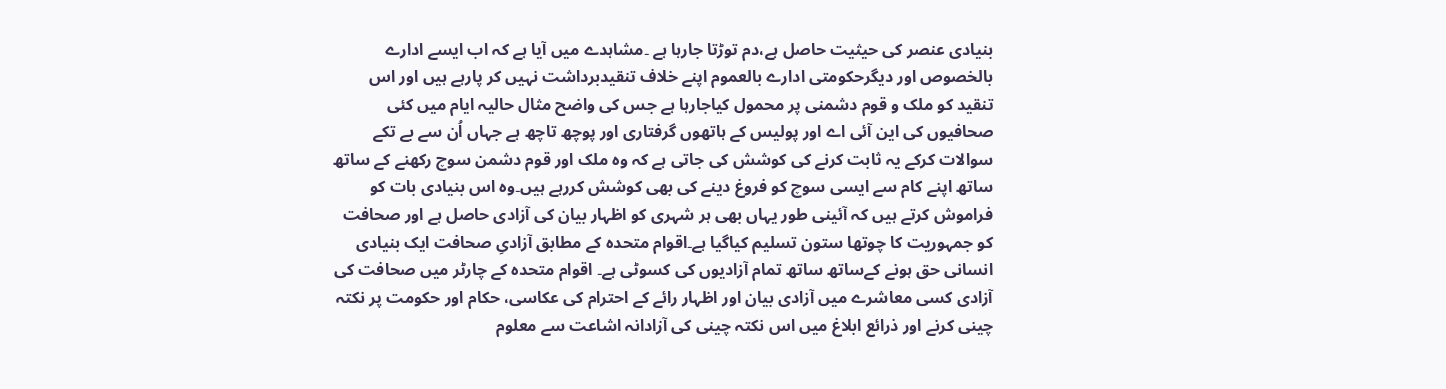بنیادی عنصر کی حیثیت حاصل ہے،دم توڑتا جارہا ہے ۔مشاہدے میں آیا ہے کہ اب ایسے ادارے بالخصوص اور دیگرحکومتی ادارے بالعموم اپنے خلاف تنقیدبرداشت نہیں کر پارہے ہیں اور اس تنقید کو ملک و قوم دشمنی پر محمول کیاجارہا ہے جس کی واضح مثال حالیہ ایام میں کئی صحافیوں کی این آئی اے اور پولیس کے ہاتھوں گرفتاری اور پوچھ تاچھ ہے جہاں اُن سے بے تکے سوالات کرکے یہ ثابت کرنے کی کوشش کی جاتی ہے کہ وہ ملک اور قوم دشمن سوچ رکھنے کے ساتھ ساتھ اپنے کام سے ایسی سوچ کو فروغ دینے کی بھی کوشش کررہے ہیں۔وہ اس بنیادی بات کو فراموش کرتے ہیں کہ آئینی طور یہاں بھی ہر شہری کو اظہار بیان کی آزادی حاصل ہے اور صحافت کو جمہوریت کا چوتھا ستون تسلیم کیاگیا ہے۔اقوام متحدہ کے مطابق آزادیِ صحافت ایک بنیادی انسانی حق ہونے کےساتھ ساتھ تمام آزادیوں کی کسوٹی ہے۔ اقوام متحدہ کے چارٹر میں صحافت کی آزادی کسی معاشرے میں آزادی بیان اور اظہار رائے کے احترام کی عکاسی، حکام اور حکومت پر نکتہ چینی کرنے اور ذرائع ابلاغ میں اس نکتہ چینی کی آزادانہ اشاعت سے معلوم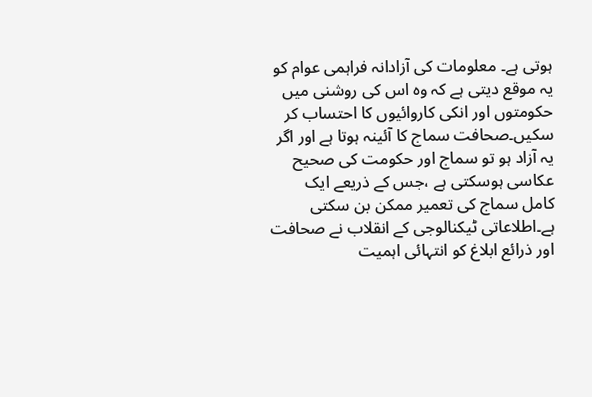ہوتی ہے۔ معلومات کی آزادانہ فراہمی عوام کو یہ موقع دیتی ہے کہ وہ اس کی روشنی میں حکومتوں اور انکی کاروائیوں کا احتساب کر سکیں۔صحافت سماج کا آئینہ ہوتا ہے اور اگر یہ آزاد ہو تو سماج اور حکومت کی صحیح عکاسی ہوسکتی ہے ،جس کے ذریعے ایک کامل سماج کی تعمیر ممکن بن سکتی ہے۔اطلاعاتی ٹیکنالوجی کے انقلاب نے صحافت اور ذرائع ابلاغ کو انتہائی اہمیت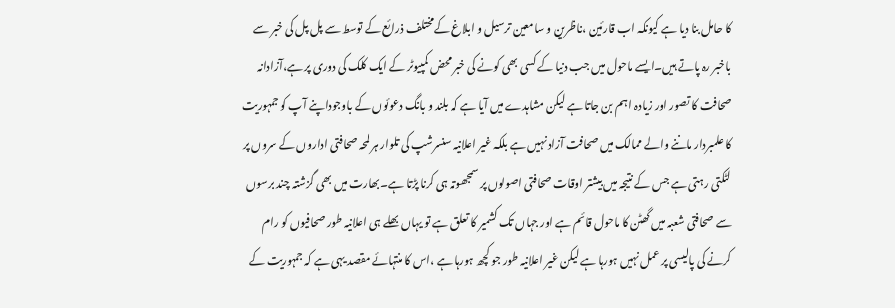کا حامل بنا دیا ہے کیونکہ اب قارئین ،ناظرین و سامعین ترسیل و ابلاغ کےمختلف ذرائع کے توسط سے پل پل کی خبر سے باخبر رہ پاتے ہیں۔ایسے ماحول میں جب دنیا کے کسی بھی کونے کی خبر محض کمپیوٹر کے ایک کلک کی دوری پر ہے،آزادانہ صحافت کا تصور اور زیادہ اہم بن جاتا ہے لیکن مشاہدے میں آیا ہے کہ بلند و بانگ دعوئوں کے باوجوداپنے آپ کو جمہوریت کا علمبردار ماننے والے ممالک میں صحافت آزاد نہیں ہے بلکہ غیر اعلانیہ سنسرشپ کی تلوار ہر لمحہ صحافتی اداروں کے سروں پر لٹکتی رہتی ہے جس کے نتیجہ میں بیشتر اوقات صحافتی اصولوں پر سمجھوتہ ہی کرنا پڑتا ہے۔بھارت میں بھی گزشتہ چند برسوں سے صحافتی شعبہ میں گھٹن کا ماحول قائم ہے اور جہاں تک کشمیر کا تعلق ہے تو یہاں بھلے ہی اعلانیہ طور صحافیوں کو رام کرنے کی پالیسی پر عمل نہیں ہورہا ہے لیکن غیر اعلانیہ طور جو کچھ ہورہا ہے ،اس کا منتہائے مقصد یہی ہے کہ جمہوریت کے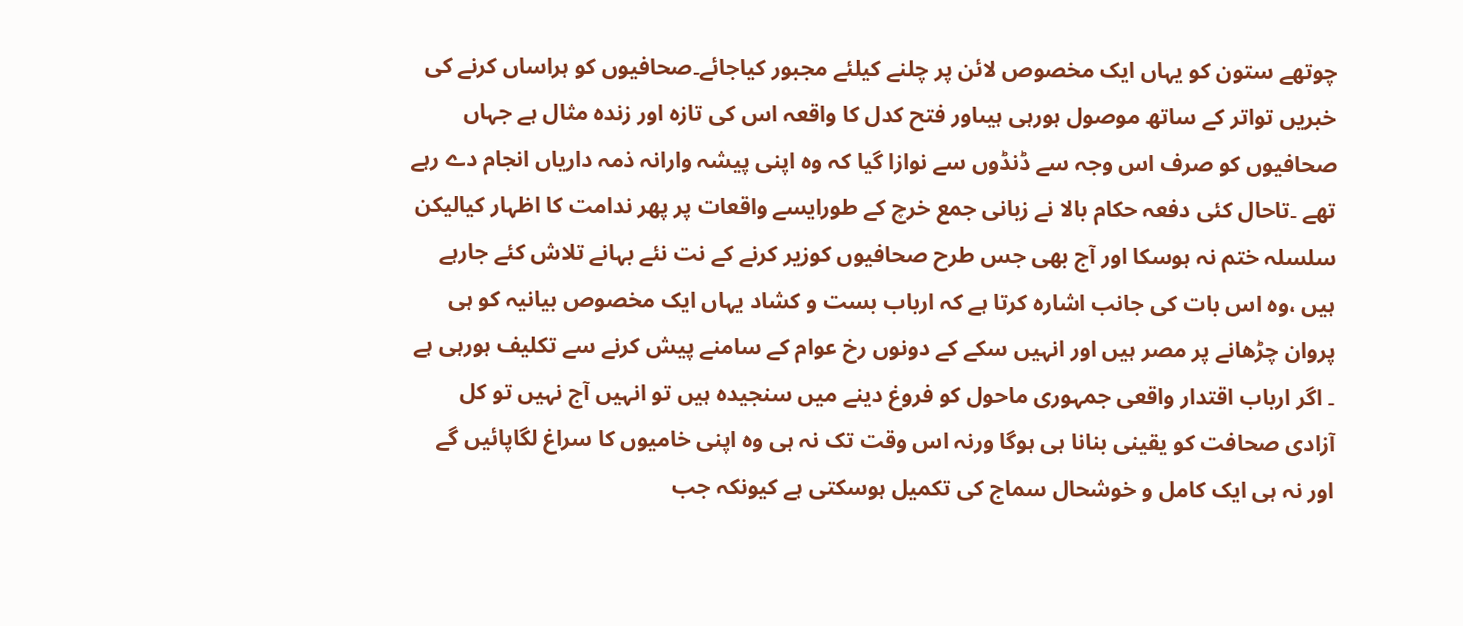چوتھے ستون کو یہاں ایک مخصوص لائن پر چلنے کیلئے مجبور کیاجائے۔صحافیوں کو ہراساں کرنے کی خبریں تواتر کے ساتھ موصول ہورہی ہیںاور فتح کدل کا واقعہ اس کی تازہ اور زندہ مثال ہے جہاں صحافیوں کو صرف اس وجہ سے ڈنڈوں سے نوازا گیا کہ وہ اپنی پیشہ وارانہ ذمہ داریاں انجام دے رہے تھے ۔تاحال کئی دفعہ حکام بالا نے زبانی جمع خرچ کے طورایسے واقعات پر پھر ندامت کا اظہار کیالیکن سلسلہ ختم نہ ہوسکا اور آج بھی جس طرح صحافیوں کوزیر کرنے کے نت نئے بہانے تلاش کئے جارہے ہیں ،وہ اس بات کی جانب اشارہ کرتا ہے کہ ارباب بست و کشاد یہاں ایک مخصوص بیانیہ کو ہی پروان چڑھانے پر مصر ہیں اور انہیں سکے کے دونوں رخ عوام کے سامنے پیش کرنے سے تکلیف ہورہی ہے ۔ اگر ارباب اقتدار واقعی جمہوری ماحول کو فروغ دینے میں سنجیدہ ہیں تو انہیں آج نہیں تو کل آزادی صحافت کو یقینی بنانا ہی ہوگا ورنہ اس وقت تک نہ ہی وہ اپنی خامیوں کا سراغ لگاپائیں گے اور نہ ہی ایک کامل و خوشحال سماج کی تکمیل ہوسکتی ہے کیونکہ جب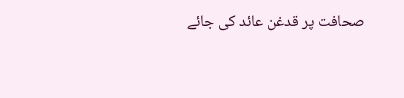صحافت پر قدغن عائد کی جائے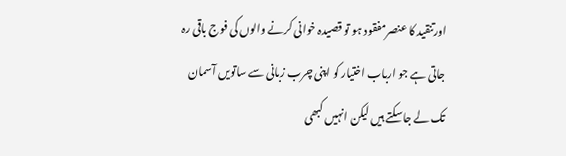اورتنقید کا عنصرمفقود ہو تو قصیدہ خوانی کرنے والوں کی فوج باقی رہ جاتی ہے جو ارباب اختیار کو اپنی چرب زبانی سے ساتویں آسمان تک لے جاسکتے ہیں لیکن انہیں کبھی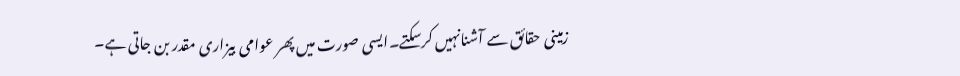زمینی حقائق سے آشنانہیں کرسکتے۔ایسی صورت میں پھر عوامی بیزاری مقدر بن جاتی ہے۔